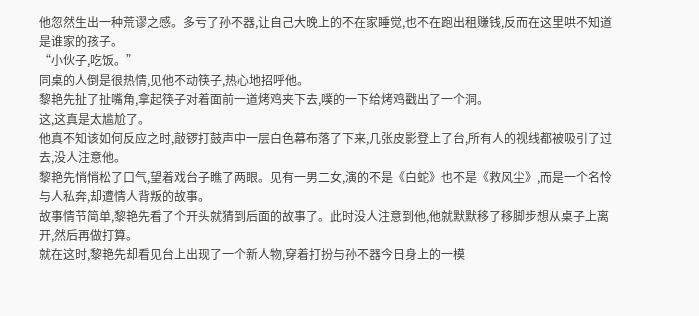他忽然生出一种荒谬之感。多亏了孙不器,让自己大晚上的不在家睡觉,也不在跑出租赚钱,反而在这里哄不知道是谁家的孩子。
“小伙子,吃饭。”
同桌的人倒是很热情,见他不动筷子,热心地招呼他。
黎艳先扯了扯嘴角,拿起筷子对着面前一道烤鸡夹下去,噗的一下给烤鸡戳出了一个洞。
这,这真是太尴尬了。
他真不知该如何反应之时,敲锣打鼓声中一层白色幕布落了下来,几张皮影登上了台,所有人的视线都被吸引了过去,没人注意他。
黎艳先悄悄松了口气,望着戏台子瞧了两眼。见有一男二女,演的不是《白蛇》也不是《救风尘》,而是一个名怜与人私奔,却遭情人背叛的故事。
故事情节简单,黎艳先看了个开头就猜到后面的故事了。此时没人注意到他,他就默默移了移脚步想从桌子上离开,然后再做打算。
就在这时,黎艳先却看见台上出现了一个新人物,穿着打扮与孙不器今日身上的一模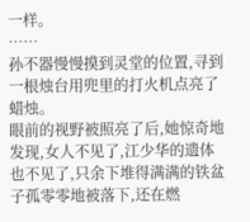一样。
……
孙不器慢慢摸到灵堂的位置,寻到一根烛台用兜里的打火机点亮了蜡烛。
眼前的视野被照亮了后,她惊奇地发现,女人不见了,江少华的遗体也不见了,只余下堆得满满的铁盆子孤零零地被落下,还在燃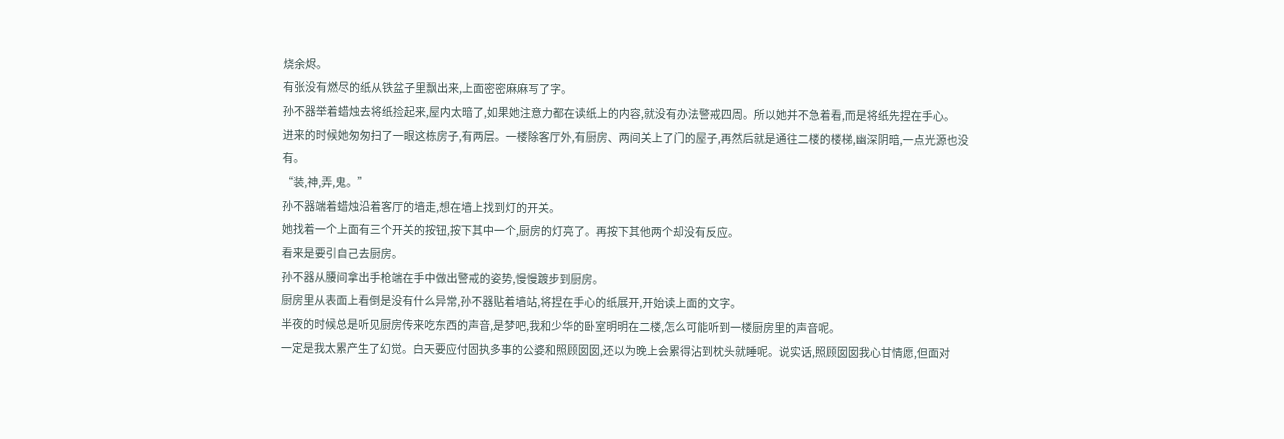烧余烬。
有张没有燃尽的纸从铁盆子里飘出来,上面密密麻麻写了字。
孙不器举着蜡烛去将纸捡起来,屋内太暗了,如果她注意力都在读纸上的内容,就没有办法警戒四周。所以她并不急着看,而是将纸先捏在手心。
进来的时候她匆匆扫了一眼这栋房子,有两层。一楼除客厅外,有厨房、两间关上了门的屋子,再然后就是通往二楼的楼梯,幽深阴暗,一点光源也没有。
“装,神,弄,鬼。”
孙不器端着蜡烛沿着客厅的墙走,想在墙上找到灯的开关。
她找着一个上面有三个开关的按钮,按下其中一个,厨房的灯亮了。再按下其他两个却没有反应。
看来是要引自己去厨房。
孙不器从腰间拿出手枪端在手中做出警戒的姿势,慢慢踱步到厨房。
厨房里从表面上看倒是没有什么异常,孙不器贴着墙站,将捏在手心的纸展开,开始读上面的文字。
半夜的时候总是听见厨房传来吃东西的声音,是梦吧,我和少华的卧室明明在二楼,怎么可能听到一楼厨房里的声音呢。
一定是我太累产生了幻觉。白天要应付固执多事的公婆和照顾囡囡,还以为晚上会累得沾到枕头就睡呢。说实话,照顾囡囡我心甘情愿,但面对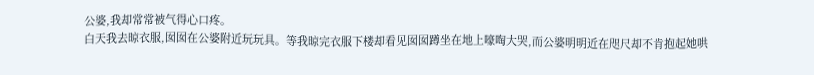公婆,我却常常被气得心口疼。
白天我去晾衣服,囡囡在公婆附近玩玩具。等我晾完衣服下楼却看见囡囡蹲坐在地上嚎啕大哭,而公婆明明近在咫尺却不肯抱起她哄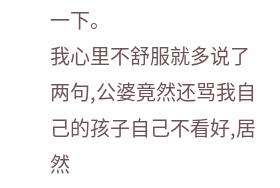一下。
我心里不舒服就多说了两句,公婆竟然还骂我自己的孩子自己不看好,居然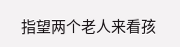指望两个老人来看孩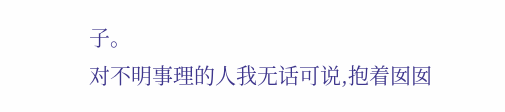子。
对不明事理的人我无话可说,抱着囡囡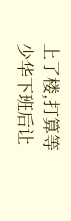上了楼,打算等少华下班后让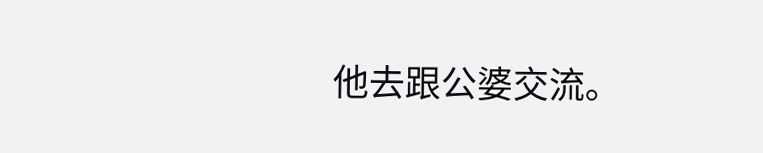他去跟公婆交流。